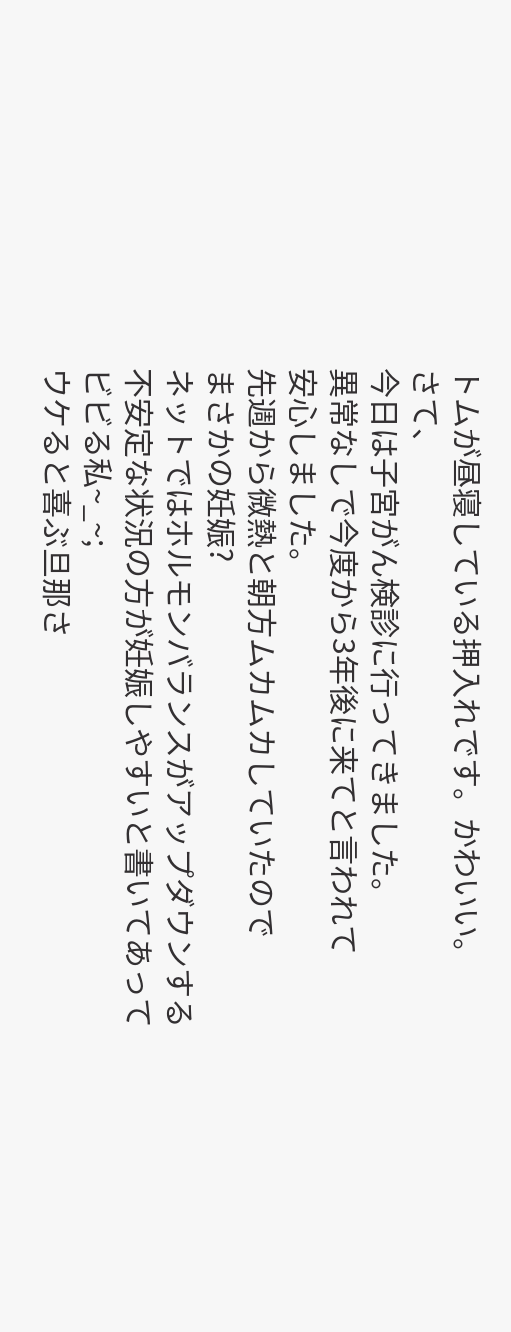トムが昼寝している押入れです。かわいい。
さて、
今日は子宮がん検診に行ってきました。
異常なしで今度から3年後に来てと言われて
安心しました。
先週から微熱と朝方ムカムカしていたので
まさかの妊娠?
ネットではホルモンバランスがアップダウンする
不安定な状況の方が妊娠しやすいと書いてあって
ビビる私~_~;
ウケると喜ぶ旦那さ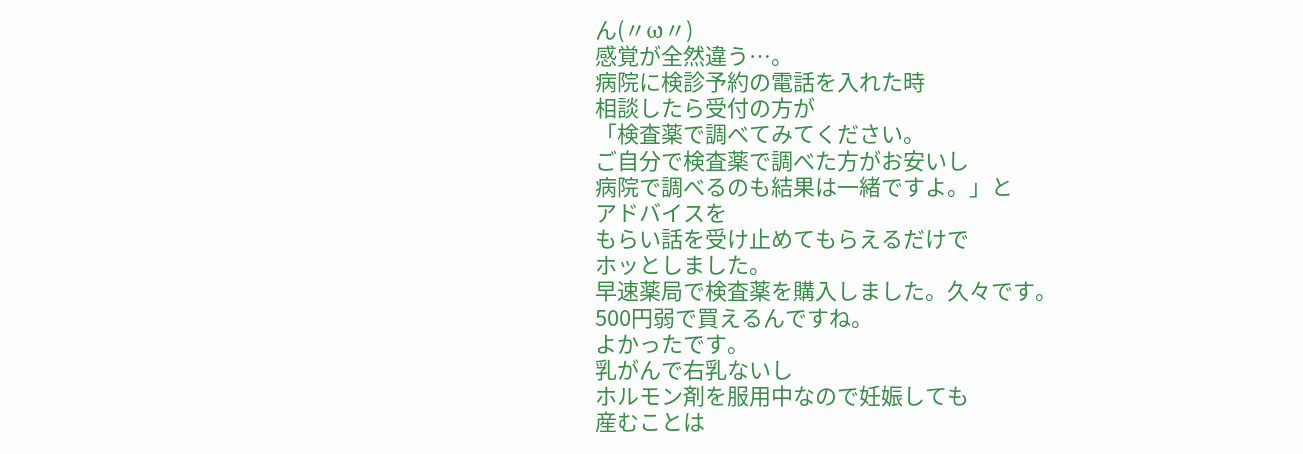ん(〃ω〃)
感覚が全然違う…。
病院に検診予約の電話を入れた時
相談したら受付の方が
「検査薬で調べてみてください。
ご自分で検査薬で調べた方がお安いし
病院で調べるのも結果は一緒ですよ。」と
アドバイスを
もらい話を受け止めてもらえるだけで
ホッとしました。
早速薬局で検査薬を購入しました。久々です。
500円弱で買えるんですね。
よかったです。
乳がんで右乳ないし
ホルモン剤を服用中なので妊娠しても
産むことは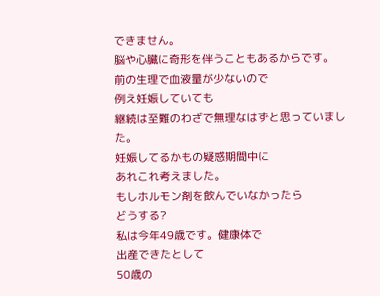できません。
脳や心臓に奇形を伴うこともあるからです。
前の生理で血液量が少ないので
例え妊娠していても
継続は至難のわざで無理なはずと思っていました。
妊娠してるかもの疑惑期間中に
あれこれ考えました。
もしホルモン剤を飲んでいなかったら
どうする?
私は今年49歳です。健康体で
出産できたとして
50歳の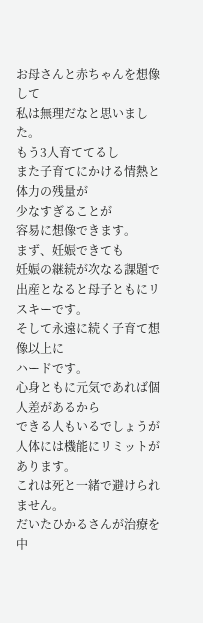お母さんと赤ちゃんを想像して
私は無理だなと思いました。
もう3人育ててるし
また子育てにかける情熱と体力の残量が
少なすぎることが
容易に想像できます。
まず、妊娠できても
妊娠の継続が次なる課題で
出産となると母子ともにリスキーです。
そして永遠に続く子育て想像以上に
ハードです。
心身ともに元気であれば個人差があるから
できる人もいるでしょうが
人体には機能にリミットがあります。
これは死と一緒で避けられません。
だいたひかるさんが治療を中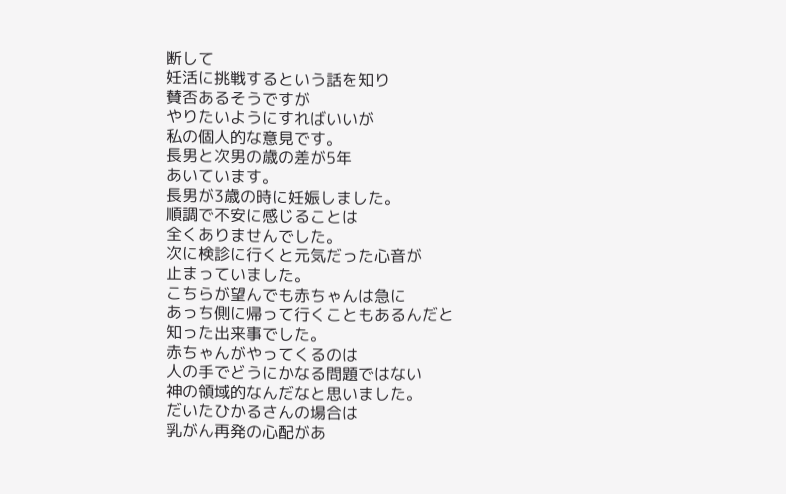断して
妊活に挑戦するという話を知り
賛否あるそうですが
やりたいようにすればいいが
私の個人的な意見です。
長男と次男の歳の差が5年
あいています。
長男が3歳の時に妊娠しました。
順調で不安に感じることは
全くありませんでした。
次に検診に行くと元気だった心音が
止まっていました。
こちらが望んでも赤ちゃんは急に
あっち側に帰って行くこともあるんだと
知った出来事でした。
赤ちゃんがやってくるのは
人の手でどうにかなる問題ではない
神の領域的なんだなと思いました。
だいたひかるさんの場合は
乳がん再発の心配があ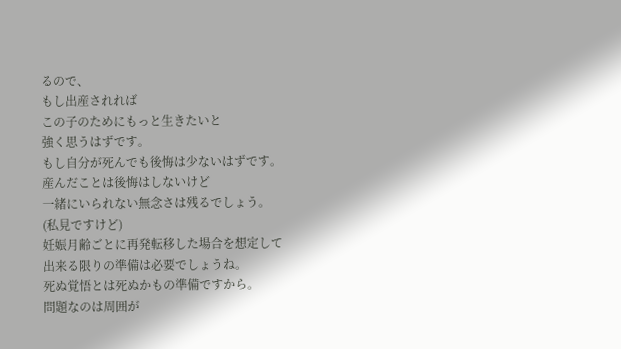るので、
もし出産されれば
この子のためにもっと生きたいと
強く思うはずです。
もし自分が死んでも後悔は少ないはずです。
産んだことは後悔はしないけど
一緒にいられない無念さは残るでしょう。
(私見ですけど)
妊娠月齢ごとに再発転移した場合を想定して
出来る限りの準備は必要でしょうね。
死ぬ覚悟とは死ぬかもの準備ですから。
問題なのは周囲が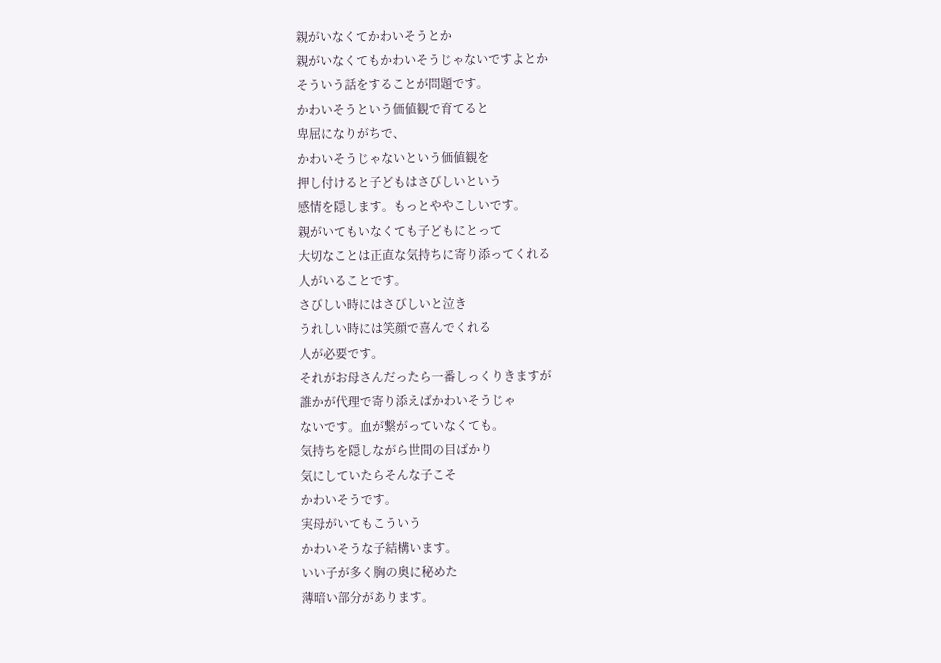親がいなくてかわいそうとか
親がいなくてもかわいそうじゃないですよとか
そういう話をすることが問題です。
かわいそうという価値観で育てると
卑屈になりがちで、
かわいそうじゃないという価値観を
押し付けると子どもはさびしいという
感情を隠します。もっとややこしいです。
親がいてもいなくても子どもにとって
大切なことは正直な気持ちに寄り添ってくれる
人がいることです。
さびしい時にはさびしいと泣き
うれしい時には笑顔で喜んでくれる
人が必要です。
それがお母さんだったら一番しっくりきますが
誰かが代理で寄り添えばかわいそうじゃ
ないです。血が繋がっていなくても。
気持ちを隠しながら世間の目ばかり
気にしていたらそんな子こそ
かわいそうです。
実母がいてもこういう
かわいそうな子結構います。
いい子が多く胸の奥に秘めた
薄暗い部分があります。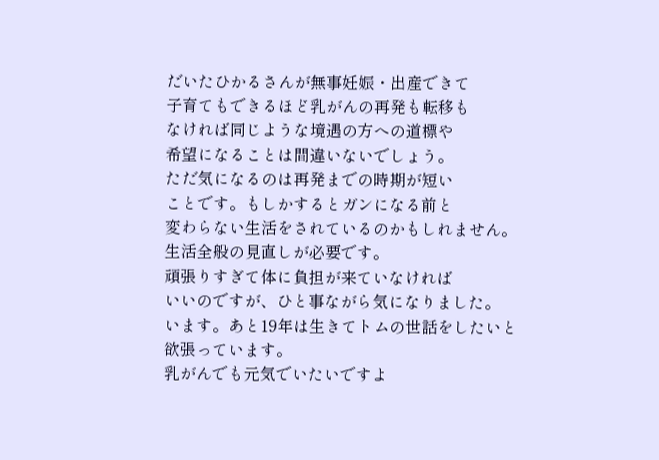だいたひかるさんが無事妊娠・出産できて
子育てもできるほど乳がんの再発も転移も
なければ同じような境遇の方への道標や
希望になることは間違いないでしょう。
ただ気になるのは再発までの時期が短い
ことです。もしかするとガンになる前と
変わらない生活をされているのかもしれません。
生活全般の見直しが必要です。
頑張りすぎて体に負担が来ていなければ
いいのですが、ひと事ながら気になりました。
います。あと19年は生きてトムの世話をしたいと
欲張っています。
乳がんでも元気でいたいですよ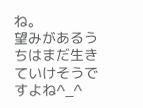ね。
望みがあるうちはまだ生きていけそうですよね^_^